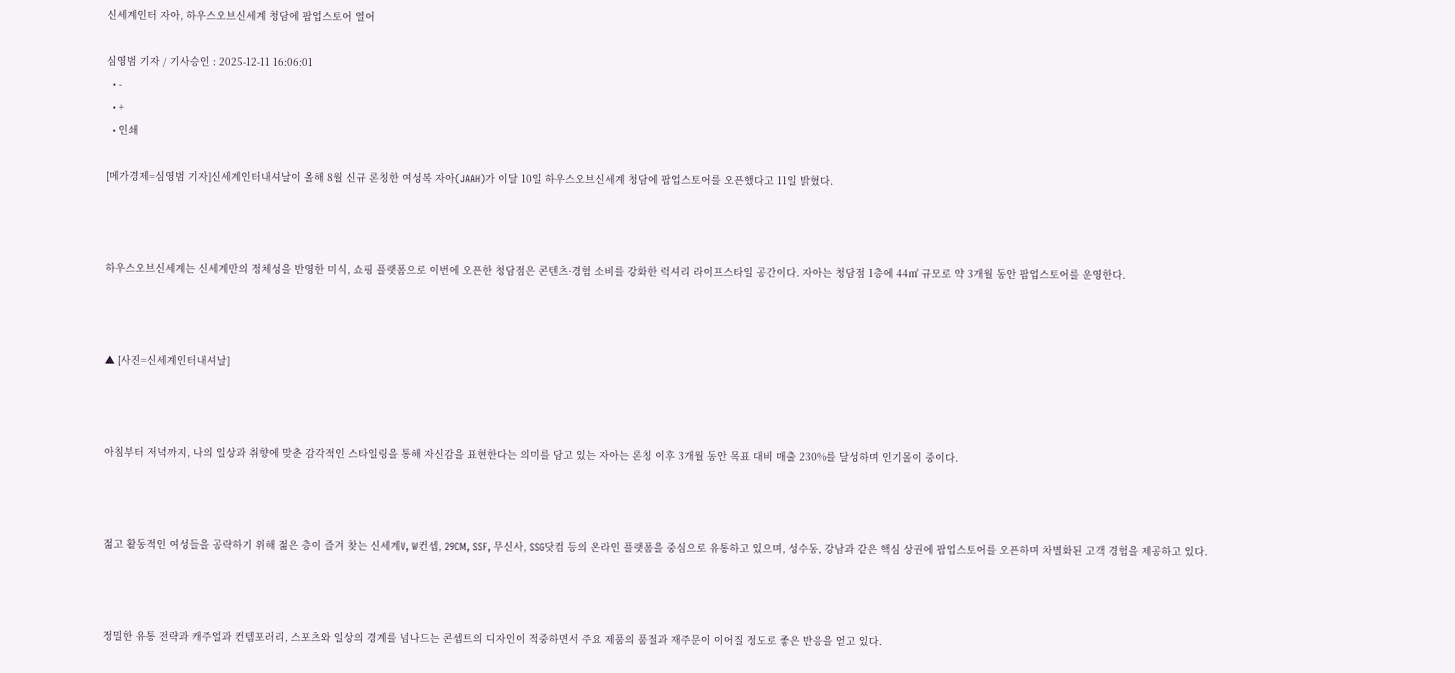신세계인터 자아, 하우스오브신세계 청담에 팝업스토어 열어

심영범 기자 / 기사승인 : 2025-12-11 16:06:01
  • -
  • +
  • 인쇄

[메가경제=심영범 기자]신세계인터내셔날이 올해 8월 신규 론칭한 여성복 자아(JAAH)가 이달 10일 하우스오브신세계 청담에 팝업스토어를 오픈했다고 11일 밝혔다.



하우스오브신세계는 신세계만의 정체성을 반영한 미식, 쇼핑 플랫폼으로 이번에 오픈한 청담점은 콘텐츠·경험 소비를 강화한 럭셔리 라이프스타일 공간이다. 자아는 청담점 1층에 44㎡ 규모로 약 3개월 동안 팝업스토어를 운영한다.



▲ [사진=신세계인터내셔날]



아침부터 저녁까지, 나의 일상과 취향에 맞춘 감각적인 스타일링을 통해 자신감을 표현한다는 의미를 담고 있는 자아는 론칭 이후 3개월 동안 목표 대비 매출 230%를 달성하며 인기몰이 중이다.



젊고 활동적인 여성들을 공략하기 위해 젊은 층이 즐겨 찾는 신세계V, W컨셉, 29CM, SSF, 무신사, SSG닷컴 등의 온라인 플랫폼을 중심으로 유통하고 있으며, 성수동, 강남과 같은 핵심 상권에 팝업스토어를 오픈하며 차별화된 고객 경험을 제공하고 있다.



정밀한 유통 전략과 캐주얼과 컨템포러리, 스포츠와 일상의 경계를 넘나드는 콘셉트의 디자인이 적중하면서 주요 제품의 품절과 재주문이 이어질 정도로 좋은 반응을 얻고 있다.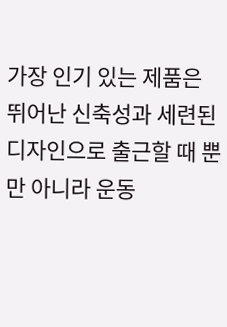가장 인기 있는 제품은 뛰어난 신축성과 세련된 디자인으로 출근할 때 뿐만 아니라 운동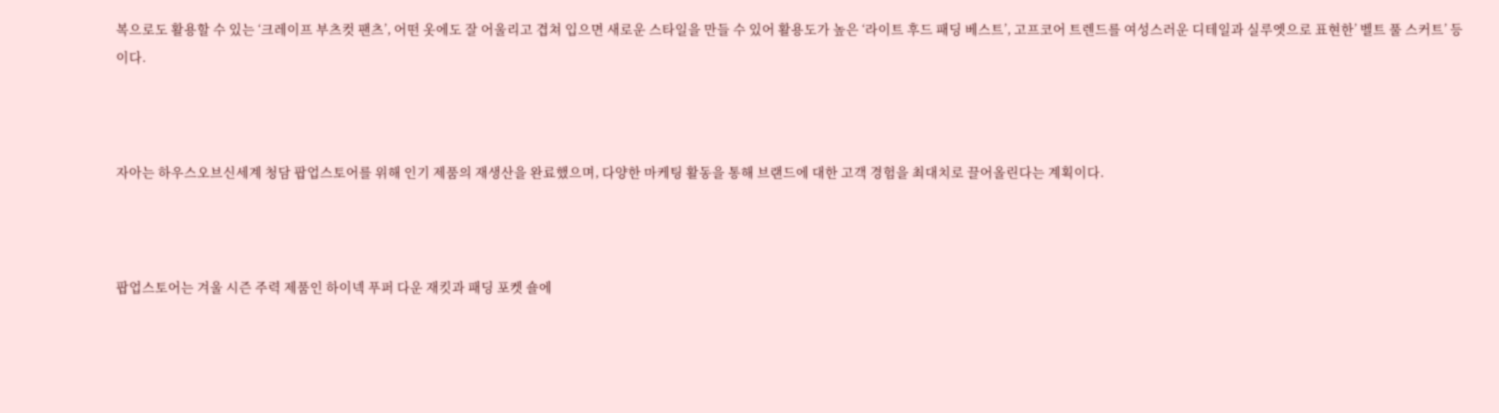복으로도 활용할 수 있는 ‘크레이프 부츠컷 팬츠’, 어떤 옷에도 잘 어울리고 겹쳐 입으면 새로운 스타일을 만들 수 있어 활용도가 높은 ‘라이트 후드 패딩 베스트’, 고프코어 트렌드를 여성스러운 디테일과 실루엣으로 표현한’ 벨트 풀 스커트’ 등이다.



자아는 하우스오브신세계 청담 팝업스토어를 위해 인기 제품의 재생산을 완료했으며, 다양한 마케팅 활동을 통해 브랜드에 대한 고객 경험을 최대치로 끌어올린다는 계획이다.



팝업스토어는 겨울 시즌 주력 제품인 하이넥 푸퍼 다운 재킷과 패딩 포켓 숄에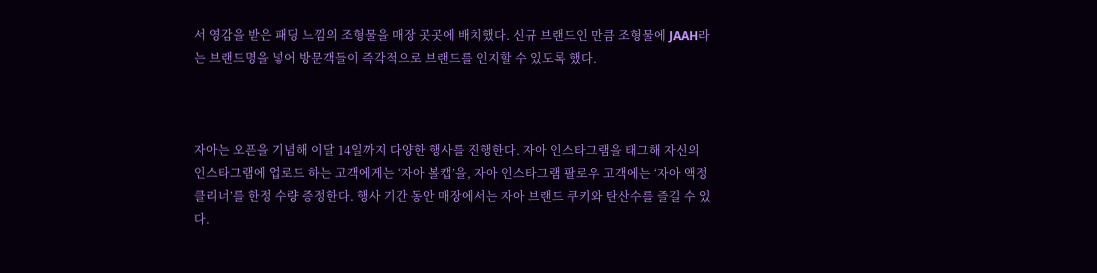서 영감을 받은 패딩 느낌의 조형물을 매장 곳곳에 배치했다. 신규 브랜드인 만큼 조형물에 JAAH라는 브랜드명을 넣어 방문객들이 즉각적으로 브랜드를 인지할 수 있도록 했다.



자아는 오픈을 기념해 이달 14일까지 다양한 행사를 진행한다. 자아 인스타그램을 태그해 자신의 인스타그램에 업로드 하는 고객에게는 ‘자아 볼캡’을, 자아 인스타그램 팔로우 고객에는 ‘자아 액정클리너’를 한정 수량 증정한다. 행사 기간 동안 매장에서는 자아 브랜드 쿠키와 탄산수를 즐길 수 있다.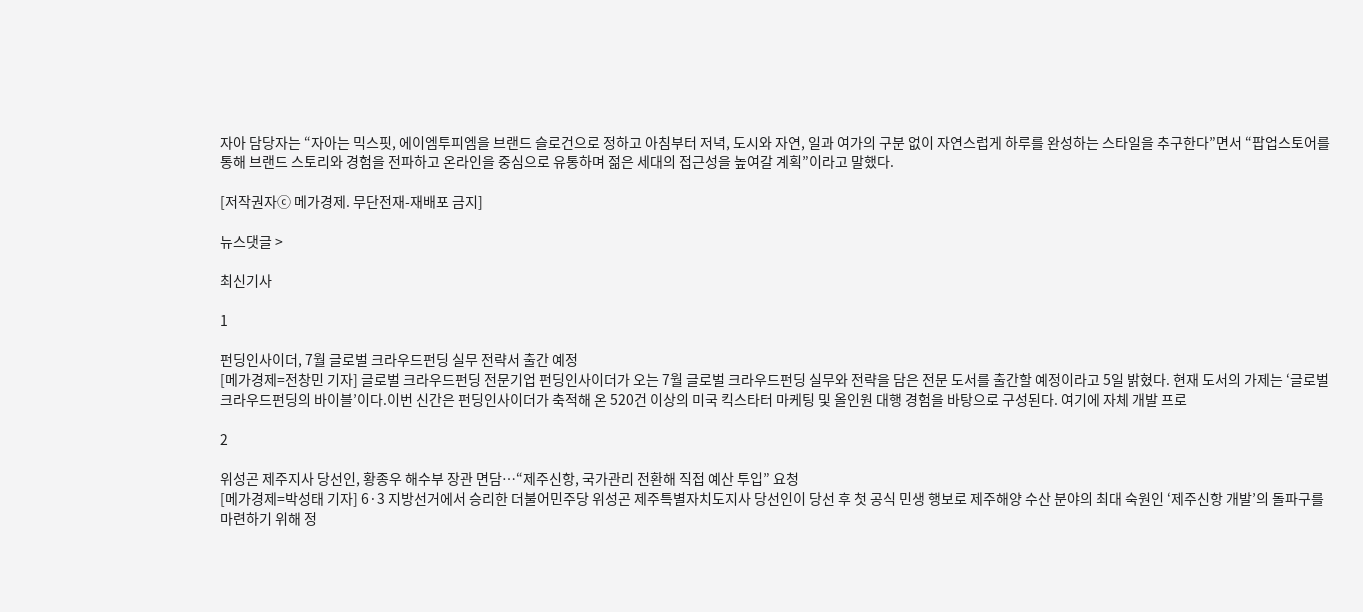자아 담당자는 “자아는 믹스핏, 에이엠투피엠을 브랜드 슬로건으로 정하고 아침부터 저녁, 도시와 자연, 일과 여가의 구분 없이 자연스럽게 하루를 완성하는 스타일을 추구한다”면서 “팝업스토어를 통해 브랜드 스토리와 경험을 전파하고 온라인을 중심으로 유통하며 젊은 세대의 접근성을 높여갈 계획”이라고 말했다.

[저작권자ⓒ 메가경제. 무단전재-재배포 금지]

뉴스댓글 >

최신기사

1

펀딩인사이더, 7월 글로벌 크라우드펀딩 실무 전략서 출간 예정
[메가경제=전창민 기자] 글로벌 크라우드펀딩 전문기업 펀딩인사이더가 오는 7월 글로벌 크라우드펀딩 실무와 전략을 담은 전문 도서를 출간할 예정이라고 5일 밝혔다. 현재 도서의 가제는 ‘글로벌 크라우드펀딩의 바이블’이다.이번 신간은 펀딩인사이더가 축적해 온 520건 이상의 미국 킥스타터 마케팅 및 올인원 대행 경험을 바탕으로 구성된다. 여기에 자체 개발 프로

2

위성곤 제주지사 당선인, 황종우 해수부 장관 면담…“제주신항, 국가관리 전환해 직접 예산 투입” 요청
[메가경제=박성태 기자] 6·3 지방선거에서 승리한 더불어민주당 위성곤 제주특별자치도지사 당선인이 당선 후 첫 공식 민생 행보로 제주해양 수산 분야의 최대 숙원인 ‘제주신항 개발’의 돌파구를 마련하기 위해 정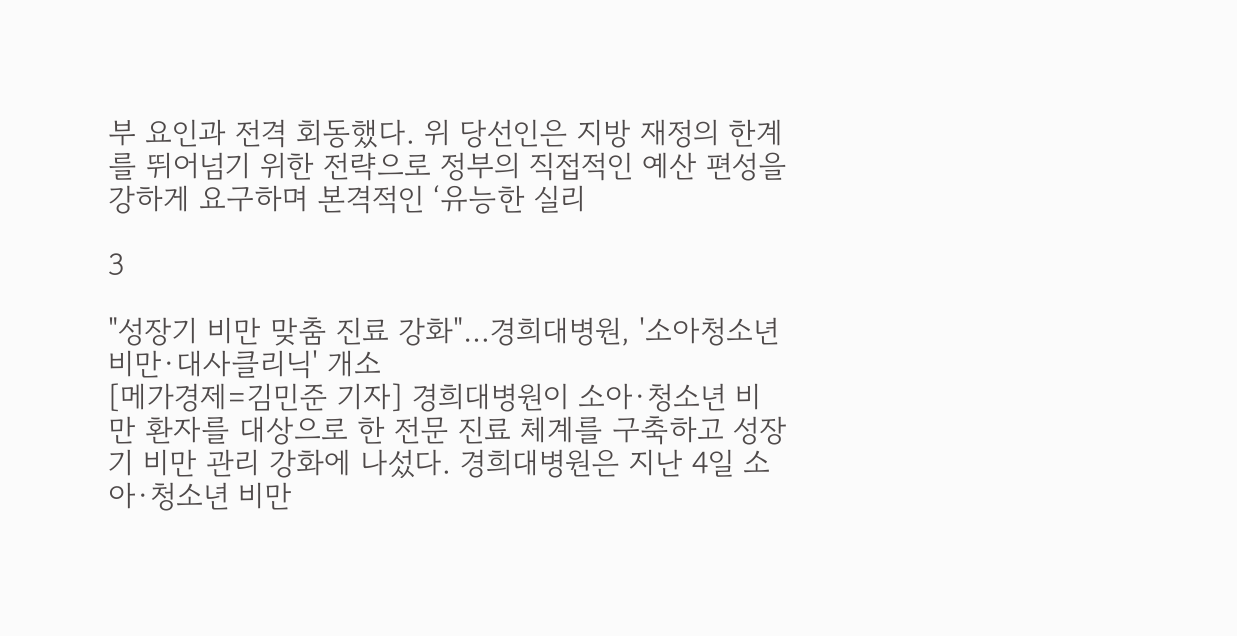부 요인과 전격 회동했다. 위 당선인은 지방 재정의 한계를 뛰어넘기 위한 전략으로 정부의 직접적인 예산 편성을 강하게 요구하며 본격적인 ‘유능한 실리

3

"성장기 비만 맞춤 진료 강화"…경희대병원, '소아청소년 비만·대사클리닉' 개소
[메가경제=김민준 기자] 경희대병원이 소아·청소년 비만 환자를 대상으로 한 전문 진료 체계를 구축하고 성장기 비만 관리 강화에 나섰다. 경희대병원은 지난 4일 소아·청소년 비만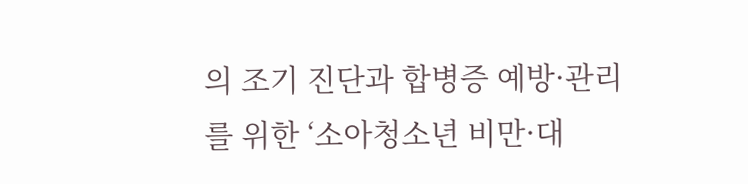의 조기 진단과 합병증 예방·관리를 위한 ‘소아청소년 비만·대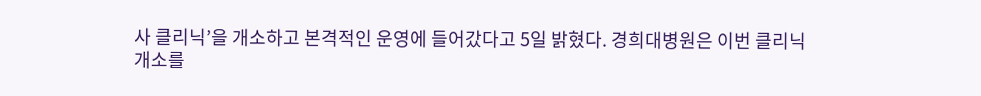사 클리닉’을 개소하고 본격적인 운영에 들어갔다고 5일 밝혔다. 경희대병원은 이번 클리닉 개소를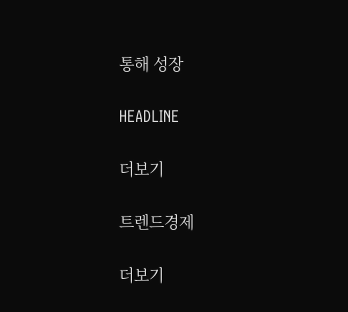통해 성장

HEADLINE

더보기

트렌드경제

더보기